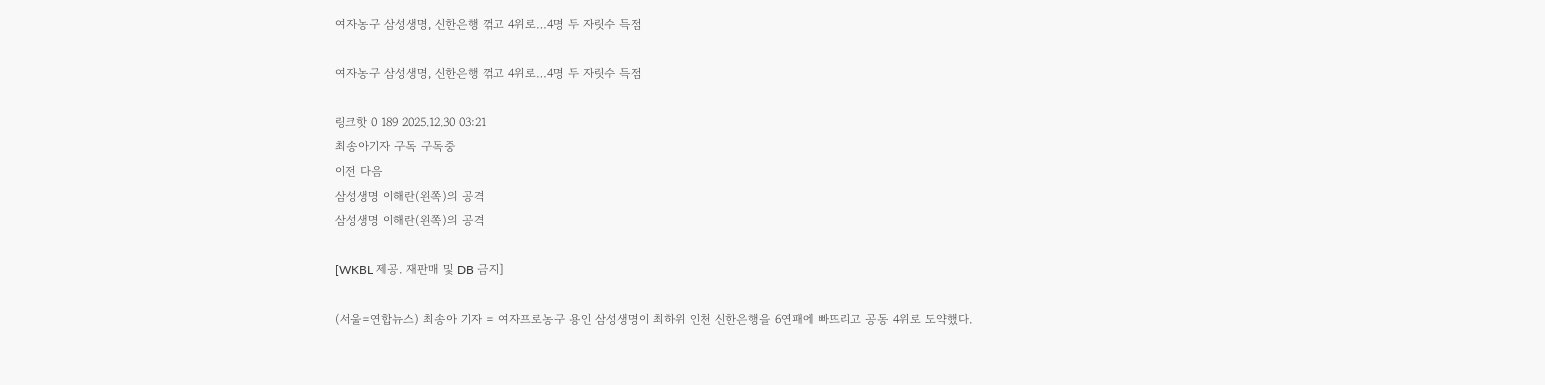여자농구 삼성생명, 신한은행 꺾고 4위로…4명 두 자릿수 득점

여자농구 삼성생명, 신한은행 꺾고 4위로…4명 두 자릿수 득점

링크핫 0 189 2025.12.30 03:21
최송아기자 구독 구독중
이전 다음
삼성생명 이해란(왼쪽)의 공격
삼성생명 이해란(왼쪽)의 공격

[WKBL 제공. 재판매 및 DB 금지]

(서울=연합뉴스) 최송아 기자 = 여자프로농구 용인 삼성생명이 최하위 인천 신한은행을 6연패에 빠뜨리고 공동 4위로 도약했다.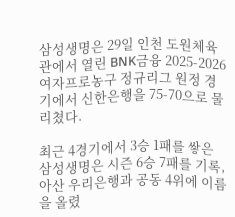삼성생명은 29일 인천 도원체육관에서 열린 BNK금융 2025-2026 여자프로농구 정규리그 원정 경기에서 신한은행을 75-70으로 물리쳤다.

최근 4경기에서 3승 1패를 쌓은 삼성생명은 시즌 6승 7패를 기록, 아산 우리은행과 공동 4위에 이름을 올렸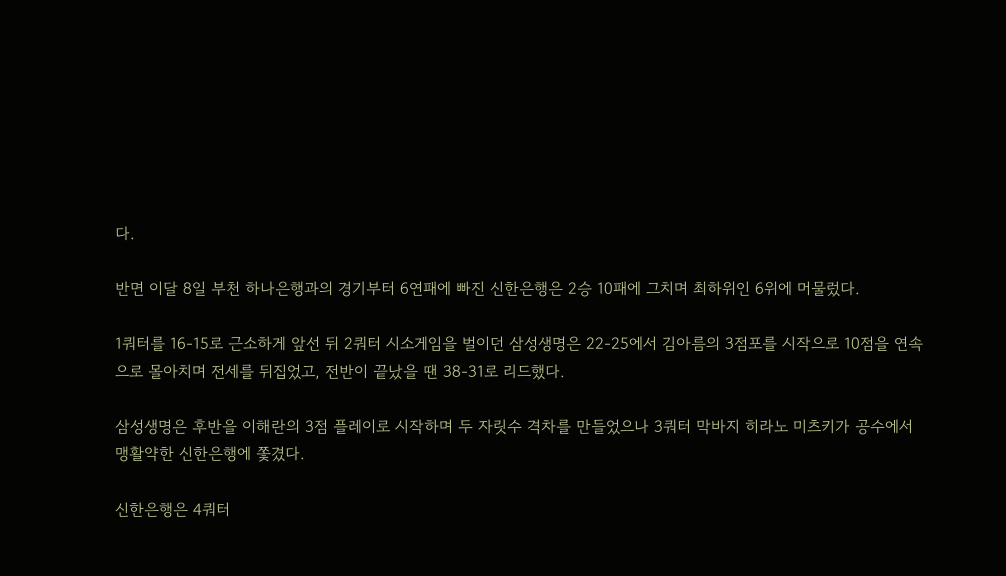다.

반면 이달 8일 부천 하나은행과의 경기부터 6연패에 빠진 신한은행은 2승 10패에 그치며 최하위인 6위에 머물렀다.

1쿼터를 16-15로 근소하게 앞선 뒤 2쿼터 시소게임을 벌이던 삼성생명은 22-25에서 김아름의 3점포를 시작으로 10점을 연속으로 몰아치며 전세를 뒤집었고, 전반이 끝났을 땐 38-31로 리드했다.

삼성생명은 후반을 이해란의 3점 플레이로 시작하며 두 자릿수 격차를 만들었으나 3쿼터 막바지 히라노 미츠키가 공수에서 맹활약한 신한은행에 쫓겼다.

신한은행은 4쿼터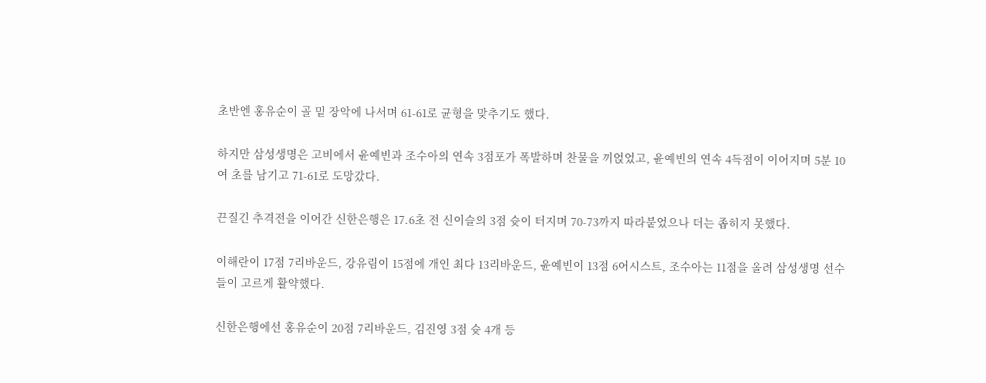초반엔 홍유순이 골 밑 장악에 나서며 61-61로 균형을 맞추기도 했다.

하지만 삼성생명은 고비에서 윤예빈과 조수아의 연속 3점포가 폭발하며 찬물을 끼얹었고, 윤예빈의 연속 4득점이 이어지며 5분 10여 초를 남기고 71-61로 도망갔다.

끈질긴 추격전을 이어간 신한은행은 17.6초 전 신이슬의 3점 슛이 터지며 70-73까지 따라붙었으나 더는 좁히지 못했다.

이해란이 17점 7리바운드, 강유림이 15점에 개인 최다 13리바운드, 윤예빈이 13점 6어시스트, 조수아는 11점을 올려 삼성생명 선수들이 고르게 활약했다.

신한은행에선 홍유순이 20점 7리바운드, 김진영 3점 슛 4개 등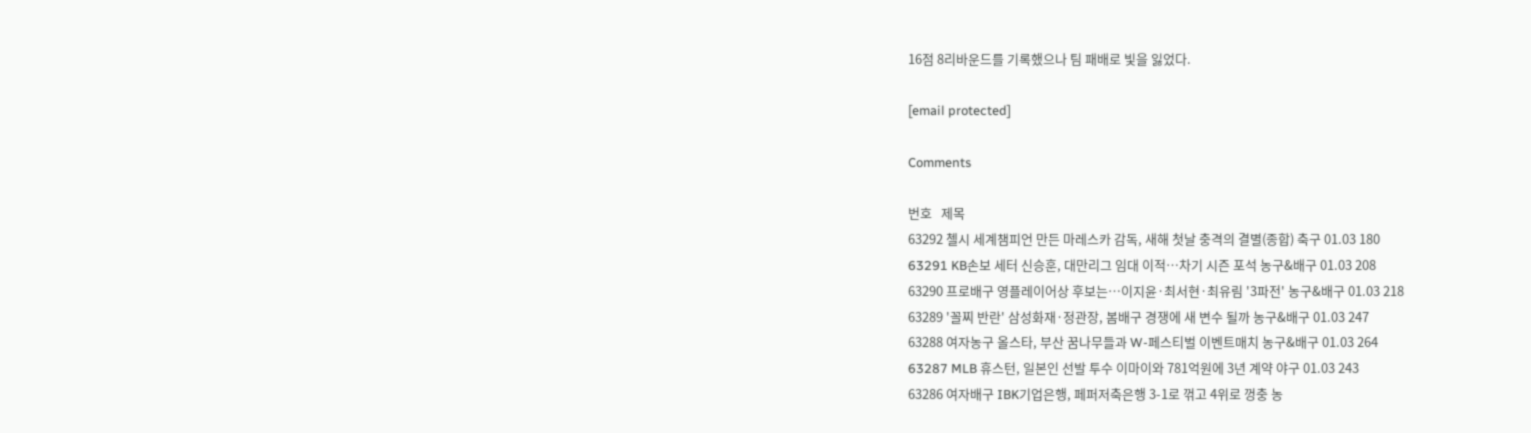16점 8리바운드를 기록했으나 팀 패배로 빛을 잃었다.

[email protected]

Comments

번호   제목
63292 첼시 세계챔피언 만든 마레스카 감독, 새해 첫날 충격의 결별(종합) 축구 01.03 180
63291 KB손보 세터 신승훈, 대만리그 임대 이적…차기 시즌 포석 농구&배구 01.03 208
63290 프로배구 영플레이어상 후보는…이지윤·최서현·최유림 '3파전' 농구&배구 01.03 218
63289 '꼴찌 반란' 삼성화재·정관장, 봄배구 경쟁에 새 변수 될까 농구&배구 01.03 247
63288 여자농구 올스타, 부산 꿈나무들과 W-페스티벌 이벤트매치 농구&배구 01.03 264
63287 MLB 휴스턴, 일본인 선발 투수 이마이와 781억원에 3년 계약 야구 01.03 243
63286 여자배구 IBK기업은행, 페퍼저축은행 3-1로 꺾고 4위로 껑충 농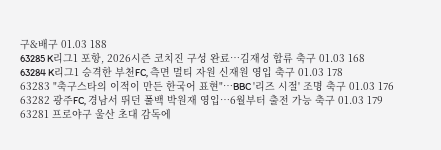구&배구 01.03 188
63285 K리그1 포항, 2026시즌 코치진 구성 완료…김재성 합류 축구 01.03 168
63284 K리그1 승격한 부천FC, 측면 멀티 자원 신재원 영입 축구 01.03 178
63283 "축구스타의 이적이 만든 한국어 표현"…BBC '리즈 시절' 조명 축구 01.03 176
63282 광주FC, 경남서 뛰던 풀백 박원재 영입…6월부터 출전 가능 축구 01.03 179
63281 프로야구 울산 초대 감독에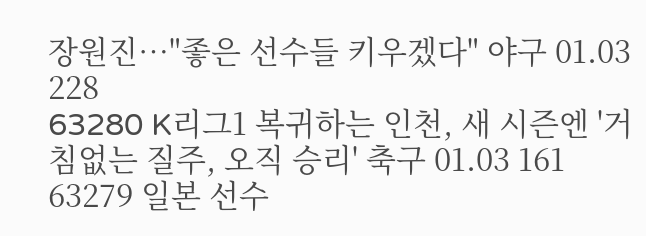장원진…"좋은 선수들 키우겠다" 야구 01.03 228
63280 K리그1 복귀하는 인천, 새 시즌엔 '거침없는 질주, 오직 승리' 축구 01.03 161
63279 일본 선수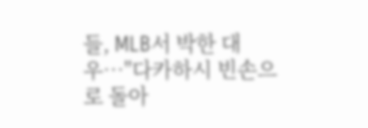들, MLB서 박한 대우…"다카하시 빈손으로 돌아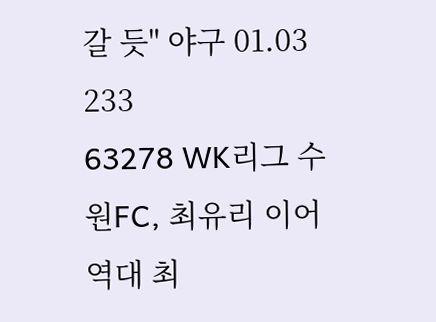갈 듯" 야구 01.03 233
63278 WK리그 수원FC, 최유리 이어 역대 최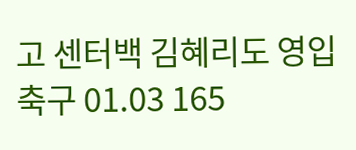고 센터백 김혜리도 영입 축구 01.03 165